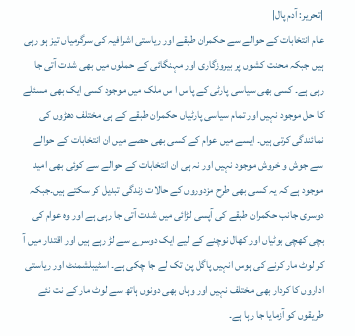|تحریر: آدم پال|
عام انتخابات کے حوالے سے حکمران طبقے اور ریاستی اشرافیہ کی سرگرمیاں تیز ہو رہی ہیں جبکہ محنت کشوں پر بیروزگاری اور مہنگائی کے حملوں میں بھی شدت آتی جا رہی ہے۔ کسی بھی سیاسی پارٹی کے پاس ا س ملک میں موجود کسی ایک بھی مسئلے کا حل موجود نہیں اور تمام سیاسی پارٹیاں حکمران طبقے کے ہی مختلف دھڑوں کی نمائندگی کرتی ہیں۔ ایسے میں عوام کے کسی بھی حصے میں ان انتخابات کے حوالے سے جوش و خروش موجود نہیں اور نہ ہی ان انتخابات کے حوالے سے کوئی بھی امید موجود ہے کہ یہ کسی بھی طرح مزدوروں کے حالات زندگی تبدیل کر سکتے ہیں۔جبکہ دوسری جانب حکمران طبقے کی آپسی لڑائی میں شدت آتی جا رہی ہے اور وہ عوام کی بچی کھچی بوٹیاں اور کھال نوچنے کے لیے ایک دوسرے سے لڑ رہے ہیں اور اقتدار میں آ کر لوٹ مار کرنے کی ہوس انہیں پاگل پن تک لے جا چکی ہے۔ اسٹیبلشمنٹ اور ریاستی اداروں کا کردار بھی مختلف نہیں اور وہاں بھی دونوں ہاتھ سے لوٹ مار کے نت نئے طریقوں کو آزمایا جا رہا ہے۔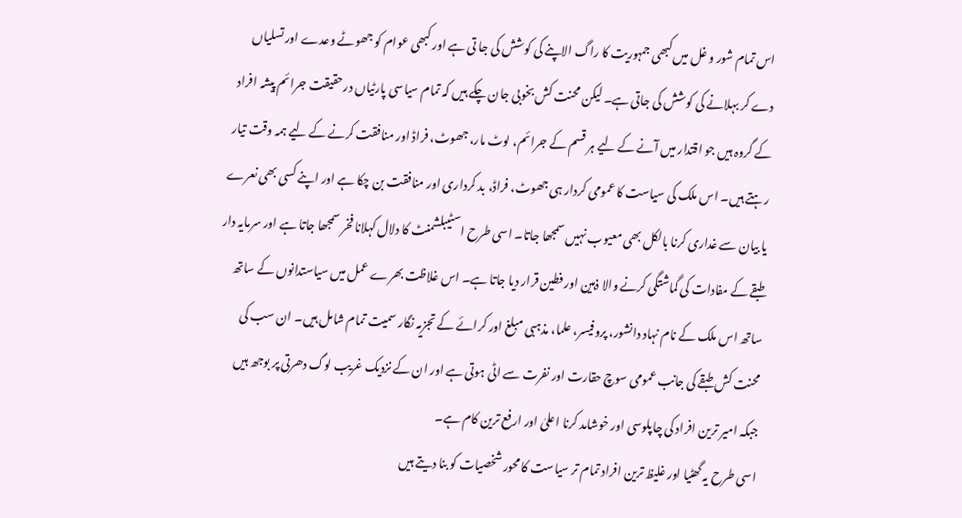اس تمام شور و غل میں کبھی جمہوریت کا راگ الاپنے کی کوشش کی جا تی ہے اور کبھی عوام کو جھوٹے وعدے اور تسلیاں دے کر بہلانے کی کوشش کی جاتی ہے۔ لیکن محنت کش بخوبی جان چکے ہیں کہ تمام سیاسی پارٹیاں درحقیقت جرائم پیشہ افراد کے گروہ ہیں جو اقتدار میں آنے کے لیے ہر قسم کے جرائم، لوٹ مار، جھوٹ، فراڈ اور منافقت کرنے کے لیے ہمہ وقت تیار رہتے ہیں۔ اس ملک کی سیاست کا عمومی کردار ہی جھوٹ، فراڈ، بد کرداری اور منافقت بن چکا ہے اور اپنے کسی بھی نعرے یا بیان سے غداری کرنا بالکل بھی معیوب نہیں سمجھا جاتا۔ اسی طرح اسٹیبلشمنٹ کا دلال کہلانا فخر سمجھا جاتا ہے اور سرمایہ دار طبقے کے مفادات کی گماشتگی کرنے والا ذہین اور فطین قرار دیا جاتا ہے۔ اس غلاظت بھرے عمل میں سیاستدانوں کے ساتھ ساتھ اس ملک کے نام نہاد دانشور، پروفیسر، علما، مذہبی مبلغ اور کرائے کے تجزیہ نگار سمیت تمام شامل ہیں۔ ان سب کی محنت کش طبقے کی جانب عمومی سوچ حقارت اور نفرت سے اٹی ہوتی ہے اور ان کے نزدیک غریب لوگ دھرتی پر بوجھ ہیں جبکہ امیر ترین افراد کی چاپلوسی اور خوشامد کرنا اعلیٰ اور ارفع ترین کام ہے۔
اسی طرح یہ گھٹیا اور غلیظ ترین افراد تمام تر سیاست کا محور شخصیات کو بنا دیتے ہیں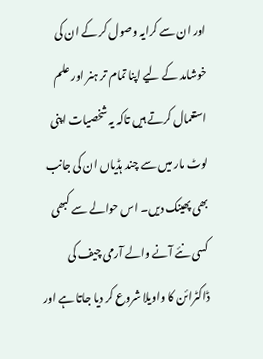اور ان سے کرایہ وصول کر کے ان کی خوشامد کے لیے اپنا تمام تر ہنر اور علم استعمال کرتے ہیں تاکہ یہ شخصیات اپنی لوٹ مار میں سے چند ہڈیاں ان کی جانب بھی پھینک دیں۔ اس حوالے سے کبھی کسی نئے آنے والے آرمی چیف کی ڈاکٹرائن کا واویلا شروع کر دیا جاتا ہے اور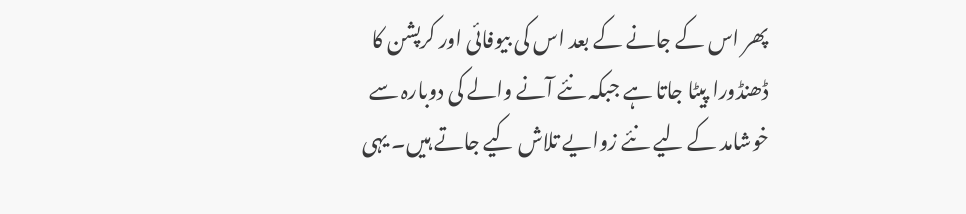پھر اس کے جانے کے بعد اس کی بیوفائی اور کرپشن کا ڈھنڈورا پیٹا جاتا ہے جبکہ نئے آنے والے کی دوبارہ سے خوشامد کے لیے نئے زوایے تلاش کیے جاتے ہیں۔ یہی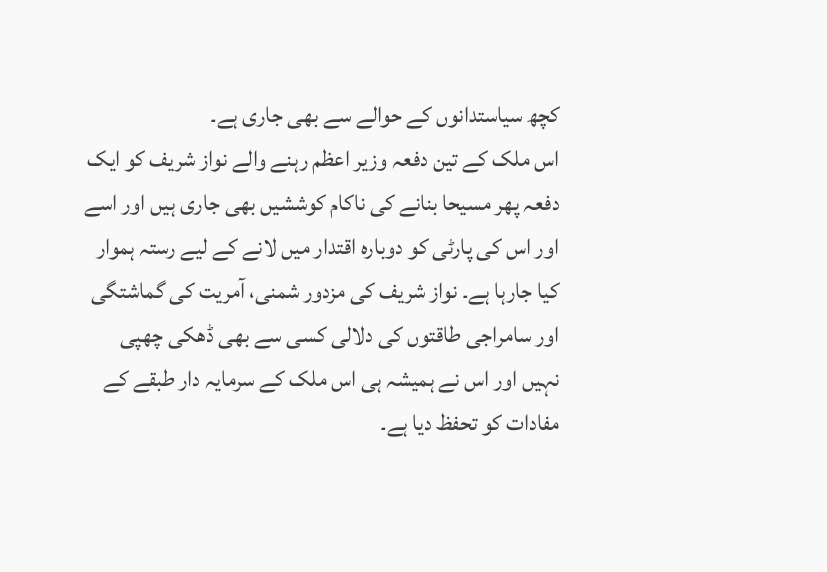کچھ سیاستدانوں کے حوالے سے بھی جاری ہے۔
اس ملک کے تین دفعہ وزیر اعظم رہنے والے نواز شریف کو ایک دفعہ پھر مسیحا بنانے کی ناکام کوششیں بھی جاری ہیں اور اسے اور اس کی پارٹی کو دوبارہ اقتدار میں لانے کے لیے رستہ ہموار کیا جارہا ہے۔ نواز شریف کی مزدور شمنی، آمریت کی گماشتگی اور سامراجی طاقتوں کی دلالی کسی سے بھی ڈھکی چھپی نہیں اور اس نے ہمیشہ ہی اس ملک کے سرمایہ دار طبقے کے مفادات کو تحفظ دیا ہے۔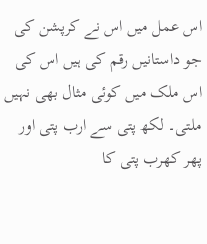اس عمل میں اس نے کرپشن کی جو داستانیں رقم کی ہیں اس کی اس ملک میں کوئی مثال بھی نہیں ملتی۔ لکھ پتی سے ارب پتی اور پھر کھرب پتی کا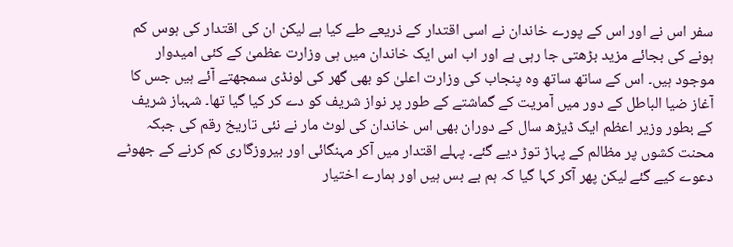سفر اس نے اور اس کے پورے خاندان نے اسی اقتدار کے ذریعے طے کیا ہے لیکن ان کی اقتدار کی ہوس کم ہونے کی بجائے مزید بڑھتی جا رہی ہے اور اب اس ایک خاندان میں ہی وزارت عظمیٰ کے کئی امیدوار موجود ہیں۔ اس کے ساتھ ساتھ وہ پنجاب کی وزارت اعلیٰ کو بھی گھر کی لونڈی سمجھتے آئے ہیں جس کا آغاز ضیا الباطل کے دور میں آمریت کے گماشتے کے طور پر نواز شریف کو دے کر کیا گیا تھا۔ شہباز شریف کے بطور وزیر اعظم ایک ڈیڑھ سال کے دوران بھی اس خاندان کی لوٹ مار نے نئی تاریخ رقم کی جبکہ محنت کشوں پر مظالم کے پہاڑ توڑ دیے گئے۔ پہلے اقتدار میں آکر مہنگائی اور بیروزگاری کم کرنے کے جھوٹے دعوے کیے گئے لیکن پھر آکر کہا گیا کہ ہم بے بس ہیں اور ہمارے اختیار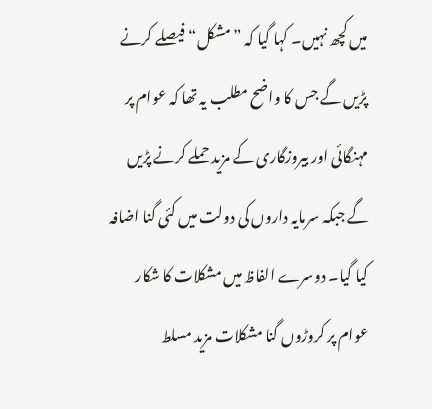میں کچھ نہیں۔ کہا گیا کہ ”مشکل“ فیصلے کرنے پڑیں گے جس کا واضح مطلب یہ تھا کہ عوام پر مہنگائی اور بیروزگاری کے مزید حملے کرنے پڑیں گے جبکہ سرمایہ داروں کی دولت میں کئی گنا اضافہ کیا گیا۔ دوسرے الفاظ میں مشکلات کا شکار عوام پر کروڑوں گنا مشکلات مزید مسلط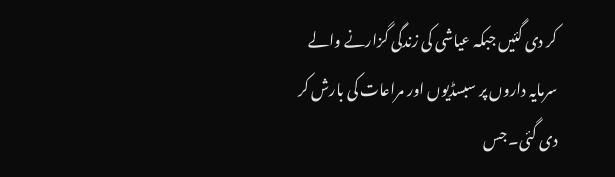کر دی گئیں جبکہ عیاشی کی زندگی گزارنے والے سرمایہ داروں پر سبسڈیوں اور مراعات کی بارش کر دی گئی۔ جس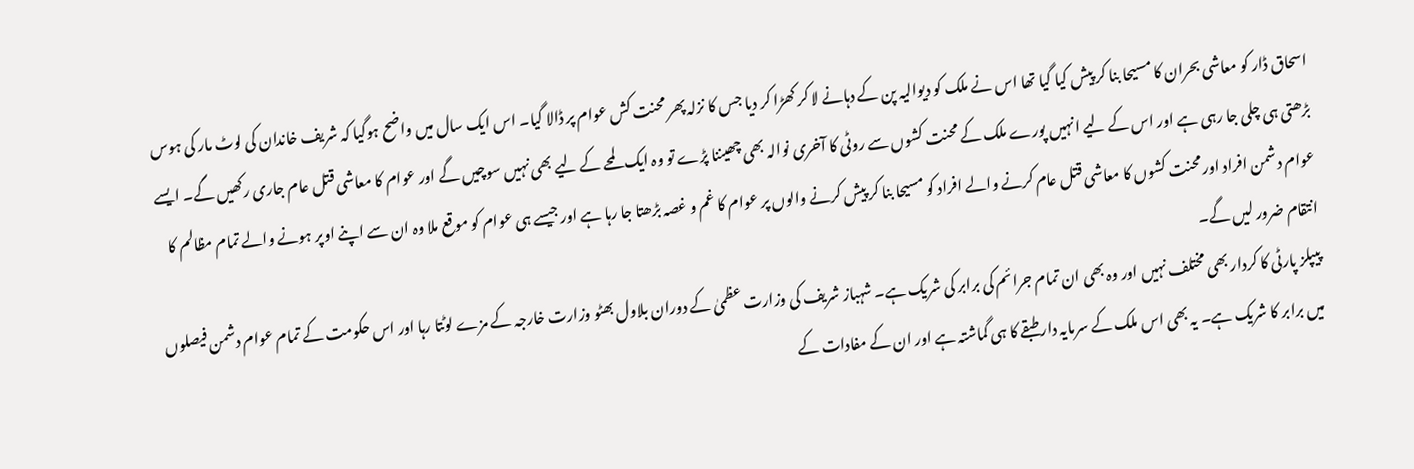اسحاق ڈار کو معاشی بحران کا مسیحا بنا کر پیش کیا گیا تھا اس نے ملک کو دیوالیہ پن کے دہانے لا کر کھڑا کر دیا جس کا نزلہ پھر محنت کش عوام پر ڈالا گیا۔ اس ایک سال میں واضح ہوگیا کہ شریف خاندان کی لوٹ مار کی ہوس بڑھتی ہی چلی جا رہی ہے اور اس کے لیے انہیں پورے ملک کے محنت کشوں سے روٹی کا آخری نوالہ بھی چھیننا پڑے تو وہ ایک لمحے کے لیے بھی نہیں سوچیں گے اور عوام کا معاشی قتل عام جاری رکھیں گے۔ ایسے عوام دشمن افراد اور محنت کشوں کا معاشی قتل عام کرنے والے افراد کو مسیحا بنا کر پیش کرنے والوں پر عوام کا غم و غصہ بڑھتا جا رہا ہے اور جیسے ہی عوام کو موقع ملا وہ ان سے اپنے اوپر ہونے والے تمام مظالم کا انتقام ضرور لیں گے۔
پیپلز پارٹی کا کردار بھی مختلف نہیں اور وہ بھی ان تمام جرائم کی برابر کی شریک ہے۔ شہباز شریف کی وزارت عظمیٰ کے دوران بلاول بھٹو وزارت خارجہ کے مزے لوٹتا رہا اور اس حکومت کے تمام عوام دشمن فیصلوں میں برابر کا شریک ہے۔ یہ بھی اس ملک کے سرمایہ دار طبقے کا ہی گماشتہ ہے اور ان کے مفادات کے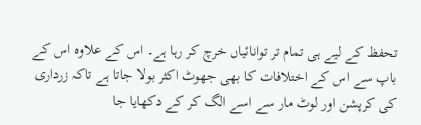تحفظ کے لیے ہی تمام تر توانائیاں خرچ کر رہا ہے۔ اس کے علاوہ اس کے باپ سے اس کے اختلافات کا بھی جھوٹ اکثر بولا جاتا ہے تاکہ زرداری کی کرپشن اور لوٹ مار سے اسے الگ کر کے دکھایا جا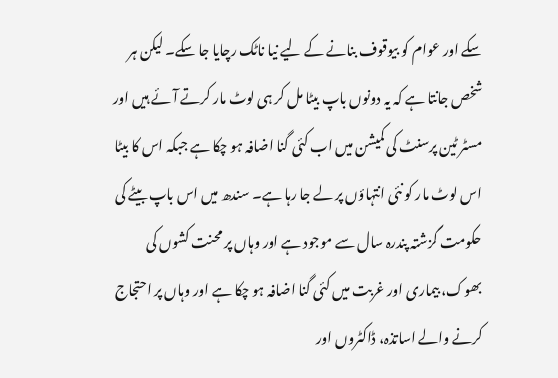سکے اور عوام کو بیوقوف بنانے کے لیے نیا ناٹک رچایا جا سکے۔ لیکن ہر شخص جانتا ہے کہ یہ دونوں باپ بیٹا مل کر ہی لوٹ مار کرتے آئے ہیں اور مسٹر ٹین پرسنٹ کی کمیشن میں اب کئی گنا اضافہ ہو چکا ہے جبکہ اس کا بیٹا اس لوٹ مار کو نئی انتہاؤں پر لے جا رہا ہے۔ سندھ میں اس باپ بیٹے کی حکومت گزشتہ پندرہ سال سے موجود ہے اور وہاں پر محنت کشوں کی بھوک، بیماری اور غربت میں کئی گنا اضافہ ہو چکا ہے اور وہاں پر احتجاج کرنے والے اساتذہ، ڈاکٹروں اور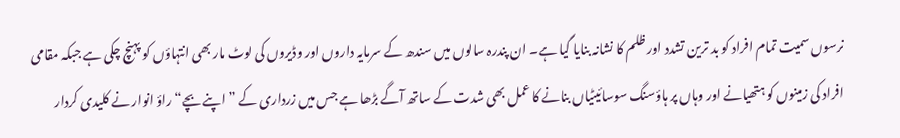نرسوں سمیت تمام افراد کو بد ترین تشدد اور ظلم کا نشانہ بنایا گیا ہے۔ ان پندرہ سالوں میں سندھ کے سرمایہ داروں اور وڈیروں کی لوٹ مار بھی انتہاؤں کو پہنچ چکی ہے جبکہ مقامی افراد کی زمینوں کو ہتھیانے اور وہاں پر ہاؤسنگ سوسائیٹیاں بنانے کا عمل بھی شدت کے ساتھ آگے بڑھا ہے جس میں زرداری کے ”اپنے بچے“ راؤ انوار نے کلیدی کردار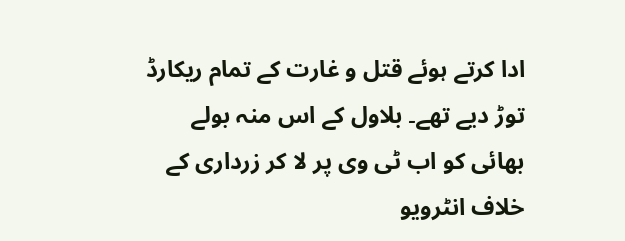ادا کرتے ہوئے قتل و غارت کے تمام ریکارڈ توڑ دیے تھے۔ بلاول کے اس منہ بولے بھائی کو اب ٹی وی پر لا کر زرداری کے خلاف انٹرویو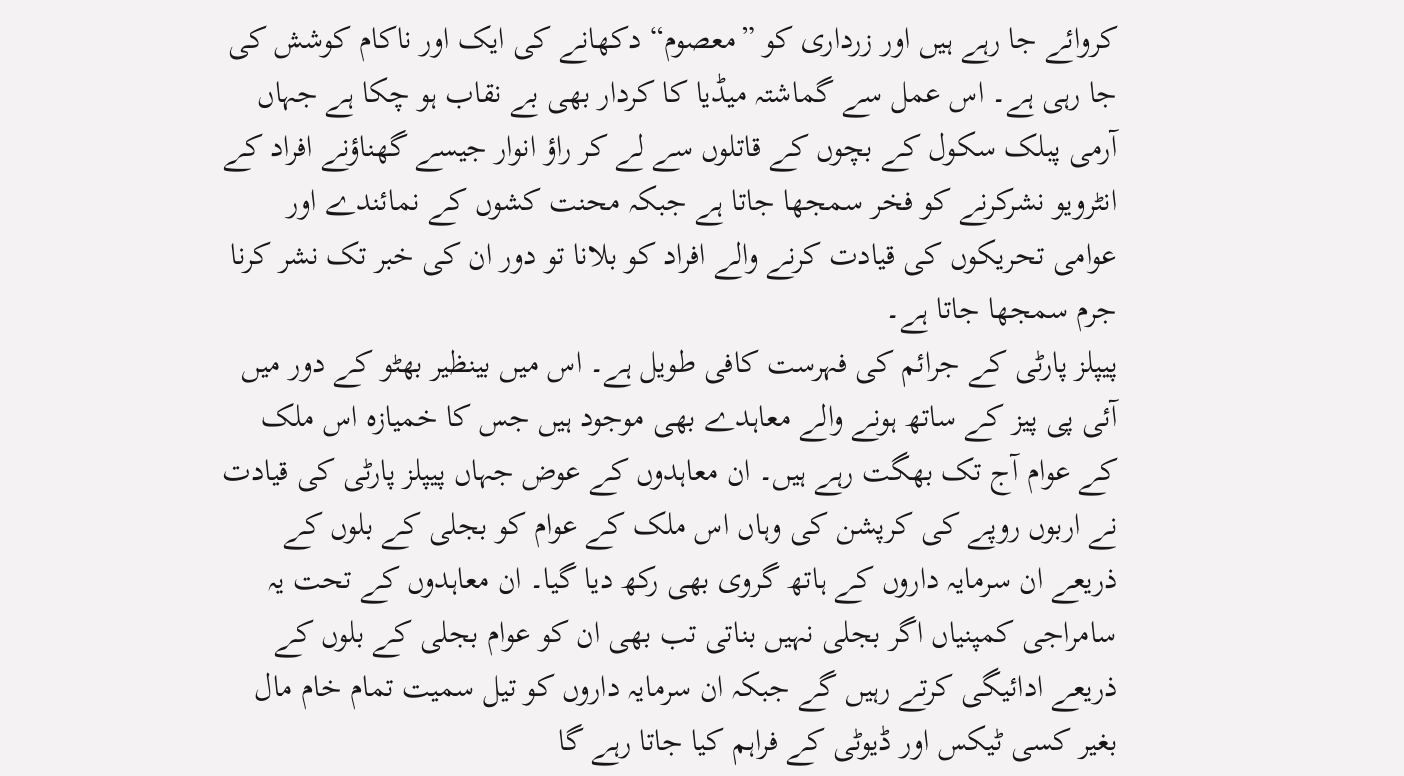کروائے جا رہے ہیں اور زرداری کو ”معصوم“ دکھانے کی ایک اور ناکام کوشش کی جا رہی ہے۔ اس عمل سے گماشتہ میڈیا کا کردار بھی بے نقاب ہو چکا ہے جہاں آرمی پبلک سکول کے بچوں کے قاتلوں سے لے کر راؤ انوار جیسے گھناؤنے افراد کے انٹرویو نشرکرنے کو فخر سمجھا جاتا ہے جبکہ محنت کشوں کے نمائندے اور عوامی تحریکوں کی قیادت کرنے والے افراد کو بلانا تو دور ان کی خبر تک نشر کرنا جرم سمجھا جاتا ہے۔
پیپلز پارٹی کے جرائم کی فہرست کافی طویل ہے۔ اس میں بینظیر بھٹو کے دور میں آئی پی پیز کے ساتھ ہونے والے معاہدے بھی موجود ہیں جس کا خمیازہ اس ملک کے عوام آج تک بھگت رہے ہیں۔ ان معاہدوں کے عوض جہاں پیپلز پارٹی کی قیادت نے اربوں روپے کی کرپشن کی وہاں اس ملک کے عوام کو بجلی کے بلوں کے ذریعے ان سرمایہ داروں کے ہاتھ گروی بھی رکھ دیا گیا۔ ان معاہدوں کے تحت یہ سامراجی کمپنیاں اگر بجلی نہیں بناتی تب بھی ان کو عوام بجلی کے بلوں کے ذریعے ادائیگی کرتے رہیں گے جبکہ ان سرمایہ داروں کو تیل سمیت تمام خام مال بغیر کسی ٹیکس اور ڈیوٹی کے فراہم کیا جاتا رہے گا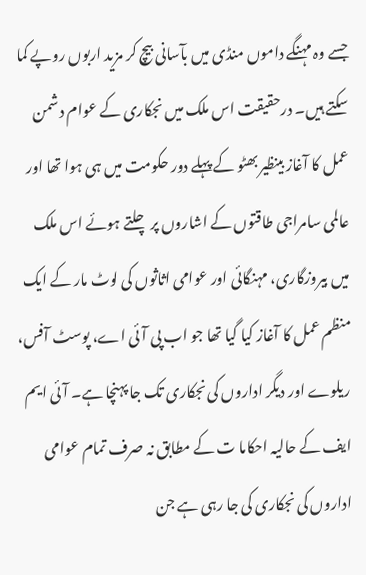جسے وہ مہنگے داموں منڈی میں بآسانی بیچ کر مزید اربوں روپے کما سکتے ہیں۔ درحقیقت اس ملک میں نجکاری کے عوام دشمن عمل کا آغاز بینظیر بھٹو کے پہلے دور حکومت میں ہی ہوا تھا اور عالمی سامراجی طاقتوں کے اشاروں پر چلتے ہوئے اس ملک میں بیروزگاری، مہنگائی اور عوامی اثاثوں کی لوٹ مار کے ایک منظم عمل کا آغاز کیا گیا تھا جو اب پی آئی اے، پوسٹ آفس، ریلوے اور دیگر اداروں کی نجکاری تک جا پہنچا ہے۔ آئی ایم ایف کے حالیہ احکاما ت کے مطابق نہ صرف تمام عوامی اداروں کی نجکاری کی جا رہی ہے جن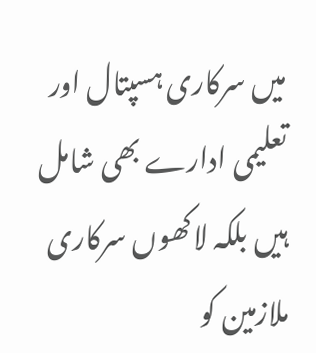میں سرکاری ہسپتال اور تعلیمی ادارے بھی شامل ہیں بلکہ لاکھوں سرکاری ملازمین کو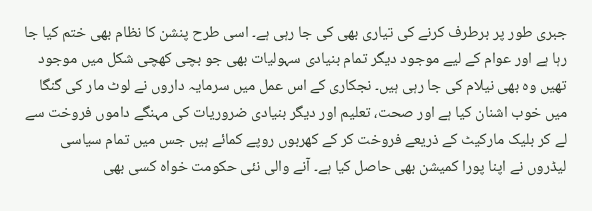جبری طور پر برطرف کرنے کی تیاری بھی کی جا رہی ہے۔ اسی طرح پنشن کا نظام بھی ختم کیا جا رہا ہے اور عوام کے لیے موجود دیگر تمام بنیادی سہولیات بھی جو بچی کھچی شکل میں موجود تھیں وہ بھی نیلام کی جا رہی ہیں۔ نجکاری کے اس عمل میں سرمایہ داروں نے لوٹ مار کی گنگا میں خوب اشنان کیا ہے اور صحت، تعلیم اور دیگر بنیادی ضروریات کی مہنگے داموں فروخت سے لے کر بلیک مارکیٹ کے ذریعے فروخت کر کے کھربوں روپے کمائے ہیں جس میں تمام سیاسی لیڈروں نے اپنا پورا کمیشن بھی حاصل کیا ہے۔ آنے والی نئی حکومت خواہ کسی بھی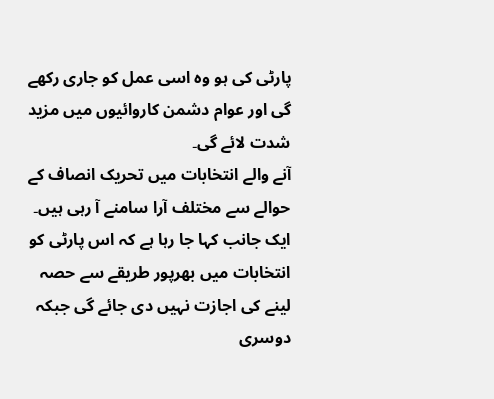پارٹی کی ہو وہ اسی عمل کو جاری رکھے گی اور عوام دشمن کاروائیوں میں مزید شدت لائے گی۔
آنے والے انتخابات میں تحریک انصاف کے حوالے سے مختلف آرا سامنے آ رہی ہیں۔ ایک جانب کہا جا رہا ہے کہ اس پارٹی کو انتخابات میں بھرپور طریقے سے حصہ لینے کی اجازت نہیں دی جائے گی جبکہ دوسری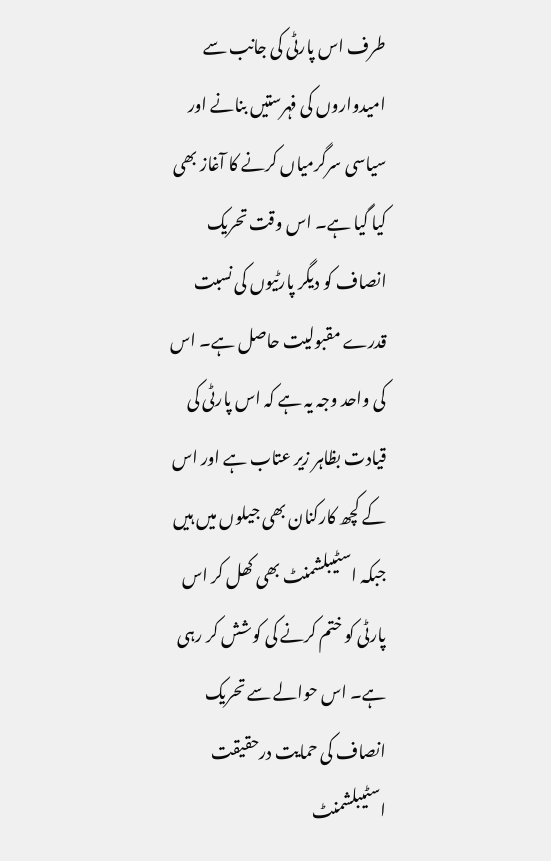طرف اس پارٹی کی جانب سے امیدواروں کی فہرستیں بنانے اور سیاسی سرگرمیاں کرنے کا آغاز بھی کیا گیا ہے۔ اس وقت تحریک انصاف کو دیگر پارٹیوں کی نسبت قدرے مقبولیت حاصل ہے۔ اس کی واحد وجہ یہ ہے کہ اس پارٹی کی قیادت بظاہر زیر عتاب ہے اور اس کے کچھ کارکنان بھی جیلوں میں ہیں جبکہ اسٹیبلشمنٹ بھی کھل کر اس پارٹی کو ختم کرنے کی کوشش کر رہی ہے۔ اس حوالے سے تحریک انصاف کی حمایت درحقیقت اسٹیبلشمنٹ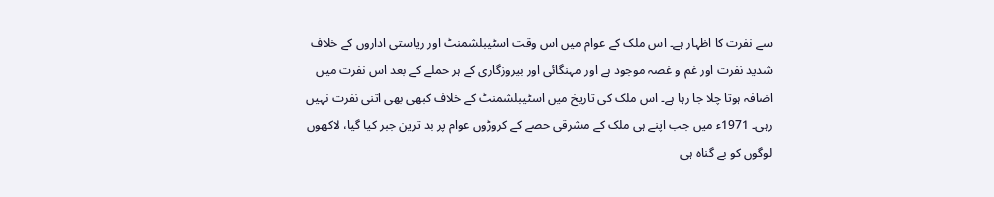سے نفرت کا اظہار ہے۔ اس ملک کے عوام میں اس وقت اسٹیبلشمنٹ اور ریاستی اداروں کے خلاف شدید نفرت اور غم و غصہ موجود ہے اور مہنگائی اور بیروزگاری کے ہر حملے کے بعد اس نفرت میں اضافہ ہوتا چلا جا رہا ہے۔ اس ملک کی تاریخ میں اسٹیبلشمنٹ کے خلاف کبھی بھی اتنی نفرت نہیں رہی۔ 1971ء میں جب اپنے ہی ملک کے مشرقی حصے کے کروڑوں عوام پر بد ترین جبر کیا گیا، لاکھوں لوگوں کو بے گناہ ہی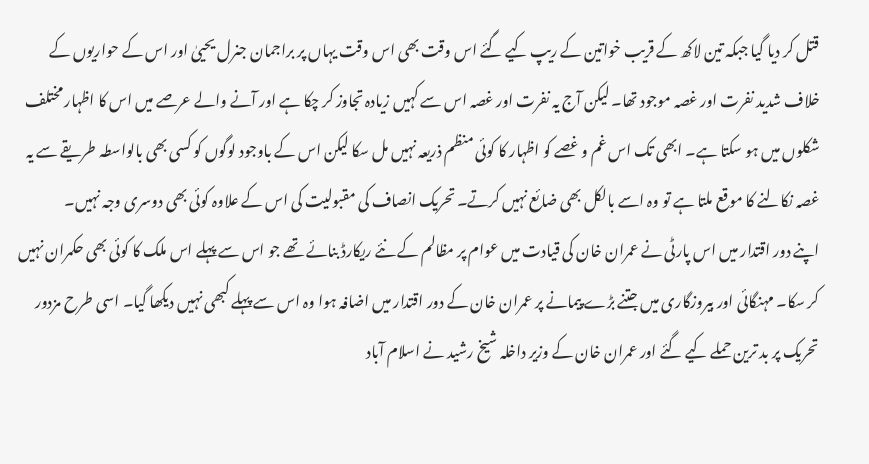قتل کر دیا گیا جبکہ تین لاکھ کے قریب خواتین کے ریپ کیے گئے اس وقت بھی اس وقت یہاں پر براجمان جنرل یحییٰ اور اس کے حواریوں کے خلاف شدید نفرت اور غصہ موجود تھا۔ لیکن آج یہ نفرت اور غصہ اس سے کہیں زیادہ تجاوز کر چکا ہے اور آنے والے عرصے میں اس کا اظہار مختلف شکلوں میں ہو سکتا ہے۔ ابھی تک اس غم و غصے کو اظہار کا کوئی منظم ذریعہ نہیں مل سکا لیکن اس کے باوجود لوگوں کو کسی بھی بالواسطہ طریقے سے یہ غصہ نکالنے کا موقع ملتا ہے تو وہ اسے بالکل بھی ضائع نہیں کرتے۔ تحریک انصاف کی مقبولیت کی اس کے علاوہ کوئی بھی دوسری وجہ نہیں۔
اپنے دور اقتدار میں اس پارٹی نے عمران خان کی قیادت میں عوام پر مظالم کے نئے ریکارڈ بنائے تھے جو اس سے پہلے اس ملک کا کوئی بھی حکمران نہیں کر سکا۔ مہنگائی اور بیروزگاری میں جتنے بڑے پیمانے پر عمران خان کے دور اقتدار میں اضافہ ہوا وہ اس سے پہلے کبھی نہیں دیکھا گیا۔ اسی طرح مزدور تحریک پر بد ترین حملے کیے گئے اور عمران خان کے وزیر داخلہ شیخ رشید نے اسلام آباد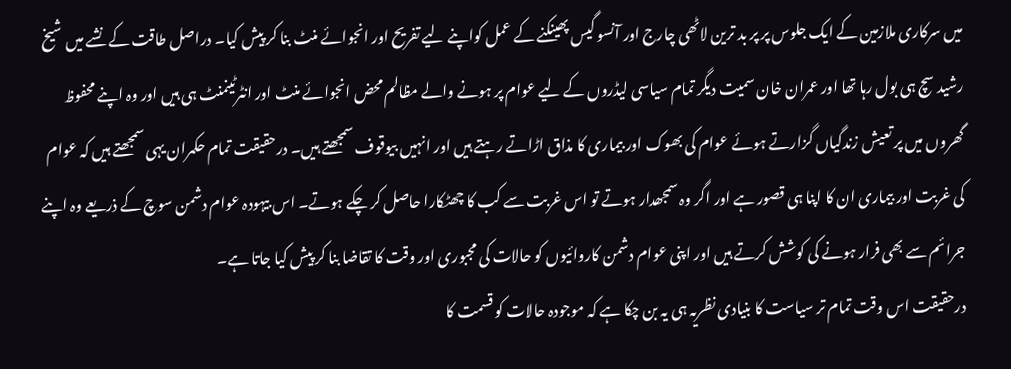میں سرکاری ملازمین کے ایک جلوس پر پر بد ترین لاٹھی چارج اور آنسو گیس پھینکنے کے عمل کواپنے لیے تفریح اور انجوائے منٹ بنا کر پیش کیا۔ دراصل طاقت کے نشے میں شیخ رشید سچ ہی بول رہا تھا اور عمران خان سمیت دیگر تمام سیاسی لیڈروں کے لیے عوام پر ہونے والے مظالم محض انجوائے منٹ اور انٹرٹینمنٹ ہی ہیں اور وہ اپنے محفوظ گھروں میں پر تعیش زندگیاں گزارتے ہوئے عوام کی بھوک اور بیماری کا مذاق اڑاتے رہتے ہیں اور انہیں بیوقوف سمجھتے ہیں۔ درحقیقت تمام حکمران یہی سمجھتے ہیں کہ عوام کی غربت اور بیماری ان کا اپنا ہی قصور ہے اور اگر وہ سمجھدار ہوتے تو اس غربت سے کب کا چھٹکارا حاصل کر چکے ہوتے۔ اس بیہودہ عوام دشمن سوچ کے ذریعے وہ اپنے جرائم سے بھی فرار ہونے کی کوشش کرتے ہیں اور اپنی عوام دشمن کاروائیوں کو حالات کی مجبوری اور وقت کا تقاضا بنا کر پیش کیا جاتا ہے۔
درحقیقت اس وقت تمام تر سیاست کا بنیادی نظریہ ہی یہ بن چکا ہے کہ موجودہ حالات کو قسمت کا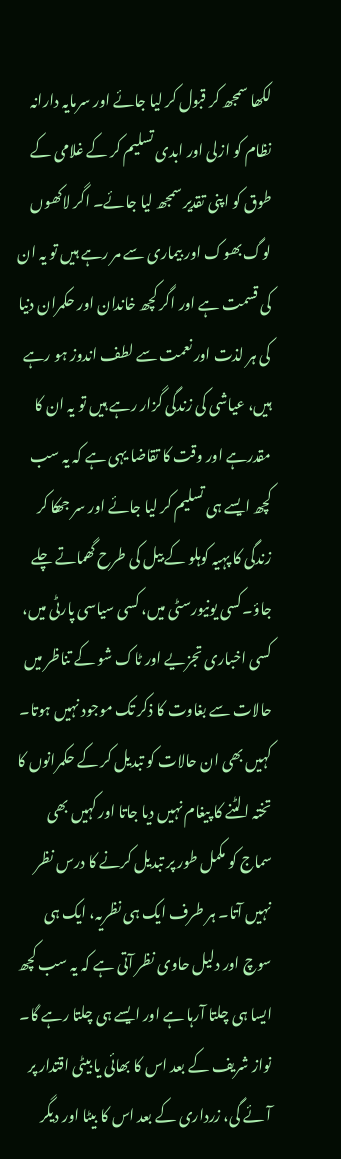لکھا سمجھ کر قبول کر لیا جائے اور سرمایہ دارانہ نظام کو ازلی اور ابدی تسلیم کر کے غلامی کے طوق کو اپنی تقدیر سمجھ لیا جائے۔ اگر لاکھوں لوگ بھوک اور بیماری سے مر رہے ہیں تو یہ ان کی قسمت ہے اور اگر کچھ خاندان اور حکمران دنیا کی ہر لذت اور نعمت سے لطف اندوز ہو رہے ہیں، عیاشی کی زندگی گزار رہے ہیں تو یہ ان کا مقدرہے اور وقت کا تقاضا یہی ہے کہ یہ سب کچھ ایسے ہی تسلیم کر لیا جائے اور سر جھکا کر زندگی کا پہیہ کوہلو کے بیل کی طرح گھماتے چلے جاؤ۔کسی یونیورسٹی میں، کسی سیاسی پارٹی میں، کسی اخباری تجزیے اور ٹاک شو کے تناظر میں حالات سے بغاوت کا ذکر تک موجود نہیں ہوتا۔ کہیں بھی ان حالات کو تبدیل کر کے حکمرانوں کا تختہ الٹنے کا پیغام نہیں دیا جاتا اور کہیں بھی سماج کو مکمل طور پر تبدیل کرنے کا درس نظر نہیں آتا۔ ہر طرف ایک ہی نظریہ، ایک ہی سوچ اور دلیل حاوی نظر آتی ہے کہ یہ سب کچھ ایسا ہی چلتا آرہا ہے اور ایسے ہی چلتا رہے گا۔ نواز شریف کے بعد اس کا بھائی یا بیٹی اقتدار پر آئے گی، زرداری کے بعد اس کا بیٹا اور دیگر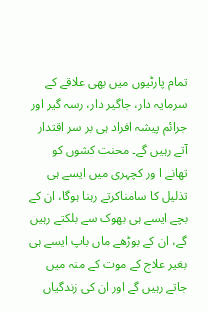تمام پارٹیوں میں بھی علاقے کے سرمایہ دار، جاگیر دار، رسہ گیر اور جرائم پیشہ افراد ہی بر سر اقتدار آتے رہیں گے۔ محنت کشوں کو تھانے ا ور کچہری میں ایسے ہی تذلیل کا سامناکرتے رہنا ہوگا، ان کے بچے ایسے ہی بھوک سے بلکتے رہیں گے، ان کے بوڑھے ماں باپ ایسے ہی بغیر علاج کے موت کے منہ میں جاتے رہیں گے اور ان کی زندگیاں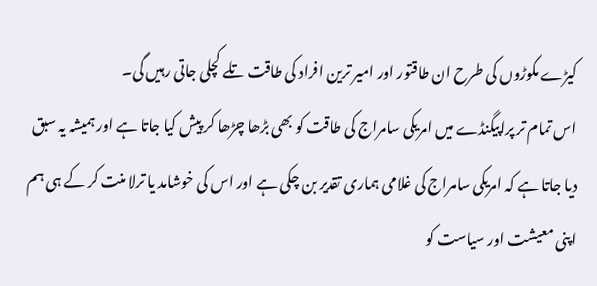کیڑے مکوڑوں کی طرح ان طاقتور اور امیر ترین افراد کی طاقت تلے کچلی جاتی رہیں گی۔
اس تمام تر پراپیگنڈے میں امریکی سامراج کی طاقت کو بھی بڑھا چڑھا کر پیش کیا جاتا ہے اور ہمیشہ یہ سبق دیا جاتا ہے کہ امریکی سامراج کی غلامی ہماری تقدیر بن چکی ہے اور اس کی خوشامد یا ترلا منت کر کے ہی ہم اپنی معیشت اور سیاست کو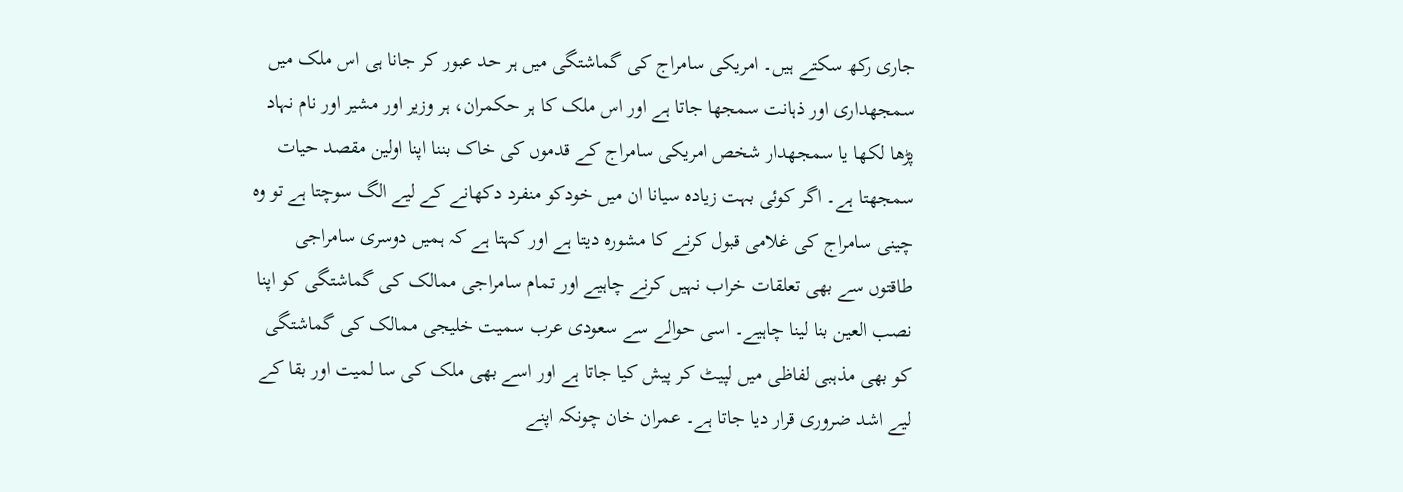جاری رکھ سکتے ہیں۔ امریکی سامراج کی گماشتگی میں ہر حد عبور کر جانا ہی اس ملک میں سمجھداری اور ذہانت سمجھا جاتا ہے اور اس ملک کا ہر حکمران، ہر وزیر اور مشیر اور نام نہاد پڑھا لکھا یا سمجھدار شخص امریکی سامراج کے قدموں کی خاک بننا اپنا اولین مقصد حیات سمجھتا ہے۔ اگر کوئی بہت زیادہ سیانا ان میں خودکو منفرد دکھانے کے لیے الگ سوچتا ہے تو وہ چینی سامراج کی غلامی قبول کرنے کا مشورہ دیتا ہے اور کہتا ہے کہ ہمیں دوسری سامراجی طاقتوں سے بھی تعلقات خراب نہیں کرنے چاہیے اور تمام سامراجی ممالک کی گماشتگی کو اپنا نصب العین بنا لینا چاہیے۔ اسی حوالے سے سعودی عرب سمیت خلیجی ممالک کی گماشتگی کو بھی مذہبی لفاظی میں لپیٹ کر پیش کیا جاتا ہے اور اسے بھی ملک کی سا لمیت اور بقا کے لیے اشد ضروری قرار دیا جاتا ہے۔ عمران خان چونکہ اپنے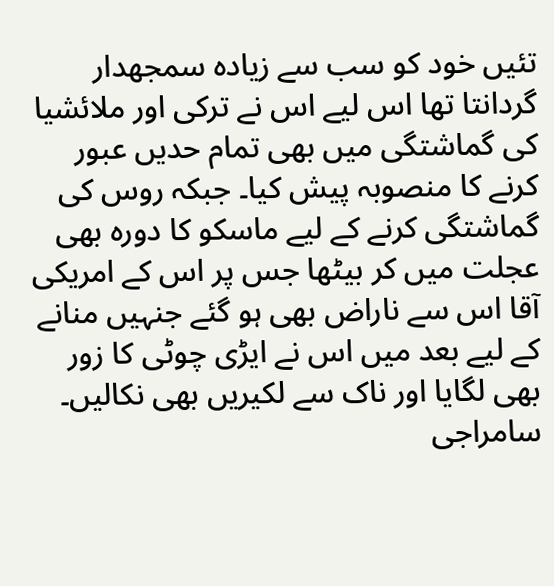تئیں خود کو سب سے زیادہ سمجھدار گردانتا تھا اس لیے اس نے ترکی اور ملائشیا کی گماشتگی میں بھی تمام حدیں عبور کرنے کا منصوبہ پیش کیا۔ جبکہ روس کی گماشتگی کرنے کے لیے ماسکو کا دورہ بھی عجلت میں کر بیٹھا جس پر اس کے امریکی آقا اس سے ناراض بھی ہو گئے جنہیں منانے کے لیے بعد میں اس نے ایڑی چوٹی کا زور بھی لگایا اور ناک سے لکیریں بھی نکالیں۔
سامراجی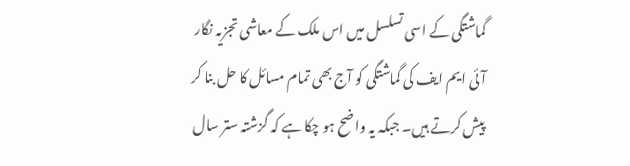گماشتگی کے اسی تسلسل میں اس ملک کے معاشی تجزیہ نگار آئی ایم ایف کی گماشتگی کو آج بھی تمام مسائل کا حل بنا کر پیش کرتے ہیں۔ جبکہ یہ واضح ہو چکا ہے کہ گزشتہ ستر سال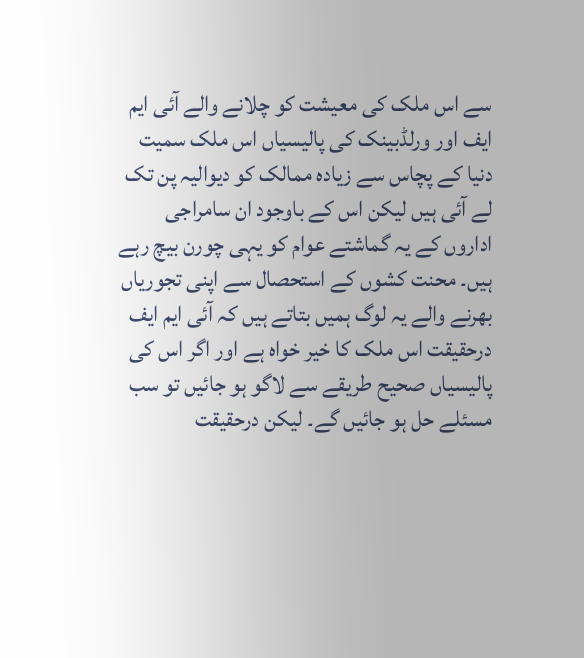سے اس ملک کی معیشت کو چلانے والے آئی ایم ایف اور ورلڈبینک کی پالیسیاں اس ملک سمیت دنیا کے پچاس سے زیادہ ممالک کو دیوالیہ پن تک لے آئی ہیں لیکن اس کے باوجود ان سامراجی اداروں کے یہ گماشتے عوام کو یہی چورن بیچ رہے ہیں۔ محنت کشوں کے استحصال سے اپنی تجوریاں بھرنے والے یہ لوگ ہمیں بتاتے ہیں کہ آئی ایم ایف درحقیقت اس ملک کا خیر خواہ ہے اور اگر اس کی پالیسیاں صحیح طریقے سے لاگو ہو جائیں تو سب مسئلے حل ہو جائیں گے۔ لیکن درحقیقت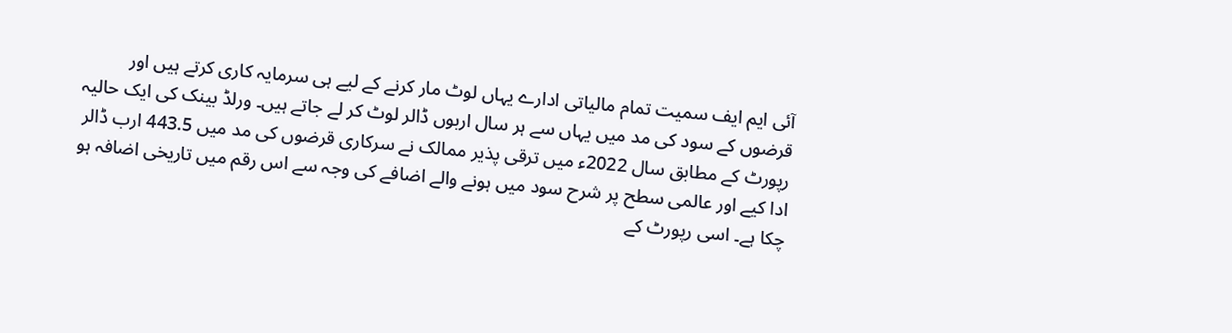آئی ایم ایف سمیت تمام مالیاتی ادارے یہاں لوٹ مار کرنے کے لیے ہی سرمایہ کاری کرتے ہیں اور قرضوں کے سود کی مد میں یہاں سے ہر سال اربوں ڈالر لوٹ کر لے جاتے ہیں۔ ورلڈ بینک کی ایک حالیہ رپورٹ کے مطابق سال 2022ء میں ترقی پذیر ممالک نے سرکاری قرضوں کی مد میں 443.5 ارب ڈالر ادا کیے اور عالمی سطح پر شرح سود میں ہونے والے اضافے کی وجہ سے اس رقم میں تاریخی اضافہ ہو چکا ہے۔ اسی رپورٹ کے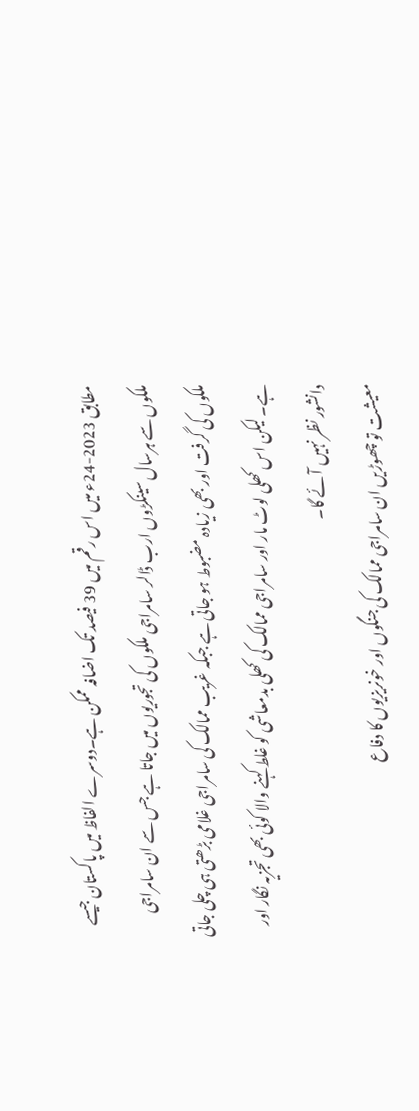مطابق 2023-24ء میں اس رقم میں 39 فیصد تک اضافہ ممکن ہے۔دوسرے الفاظ میں پاکستان جیسے ملکوں سے ہرسال سینکڑوں ارب ڈالر سامراجی ملکوں کی تجوریوں میں جاتا ہے جس سے ان سامراجی ملکوں کی گرفت اور بھی زیادہ مضبوط ہو جاتی ہے جبکہ غریب ممالک کی سامراجی غلامی بڑھتی ہی چلی جاتی ہے۔ لیکن اس کھلی لوٹ مار اور سامراجی ممالک کی کھلی بدمعاشی کو غلط کہنے والا کوئی بھی تجزیہ نگار اور دانشور نظر نہیں آئے گا۔
معیشت تو چھوڑیں ان سامراجی ممالک کی جنگوں اور خونریزیوں کا دفاع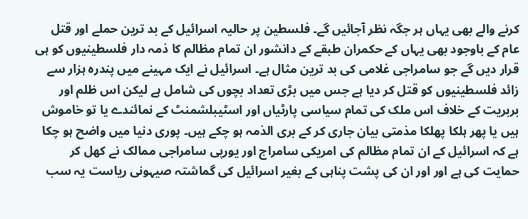کرنے والے بھی یہاں ہر جگہ نظر آجائیں گے۔ فلسطین پر حالیہ اسرائیل کے بد ترین حملے اور قتل عام کے باوجود بھی یہاں کے حکمران طبقے کے دانشور ان تمام مظالم کا ذمہ دار فلسطینیوں کو ہی قرار دیں گے جو سامراجی غلامی کی بد ترین مثال ہے۔ اسرائیل نے ایک مہینے میں پندرہ ہزار سے زائد فلسطینیوں کو قتل کر دیا ہے جس میں بڑی تعداد بچوں کی شامل ہے لیکن اس ظلم اور بربریت کے خلاف اس ملک کی تمام سیاسی پارٹیاں اور اسٹیبلشمنٹ کے نمائندے یا تو خاموش ہیں یا پھر ہلکا پھلکا مذمتی بیان جاری کر کے بری الذمہ ہو چکے ہیں۔ پوری دنیا میں واضح ہو چکا ہے کہ اسرائیل کے ان تمام مظالم کی امریکی سامراج اور یورپی سامراجی ممالک نے کھل کر حمایت کی ہے اور اور ان کی پشت پناہی کے بغیر اسرائیل کی گماشتہ صیہونی ریاست یہ سب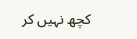کچھ نہیں کر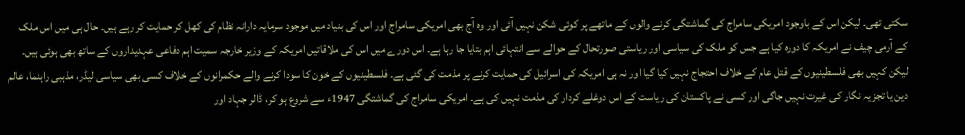سکتی تھی۔ لیکن اس کے باوجود امریکی سامراج کی گماشتگی کرنے والوں کے ماتھے پر کوئی شکن نہیں آئی اور وہ آج بھی امریکی سامراج اور اس کی بنیاد میں موجود سرمایہ دارانہ نظام کی کھل کر حمایت کر رہے ہیں۔ حال ہی میں اس ملک کے آرمی چیف نے امریکہ کا دورہ کیا ہے جس کو ملک کی سیاسی اور ریاستی صورتحال کے حوالے سے انتہائی اہم بتایا جا رہا ہے۔ اس دورے میں اس کی ملاقاتیں امریکہ کے وزیر خارجہ سمیت اہم دفاعی عہدیداروں کے ساتھ بھی ہوئی ہیں۔ لیکن کہیں بھی فلسطینیوں کے قتل عام کے خلاف احتجاج نہیں کیا گیا اور نہ ہی امریکہ کی اسرائیل کی حمایت کرنے پر مذمت کی گئی ہے۔ فلسطینیوں کے خون کا سودا کرنے والے حکمرانوں کے خلاف کسی بھی سیاسی لیڈر، مذہبی راہنما، عالم دین یا تجزیہ نگار کی غیرت نہیں جاگی اور کسی نے پاکستان کی ریاست کے اس دوغلے کردار کی مذمت نہیں کی ہے۔ امریکی سامراج کی گماشتگی 1947ء سے شروع ہو کر، ڈالر جہاد اور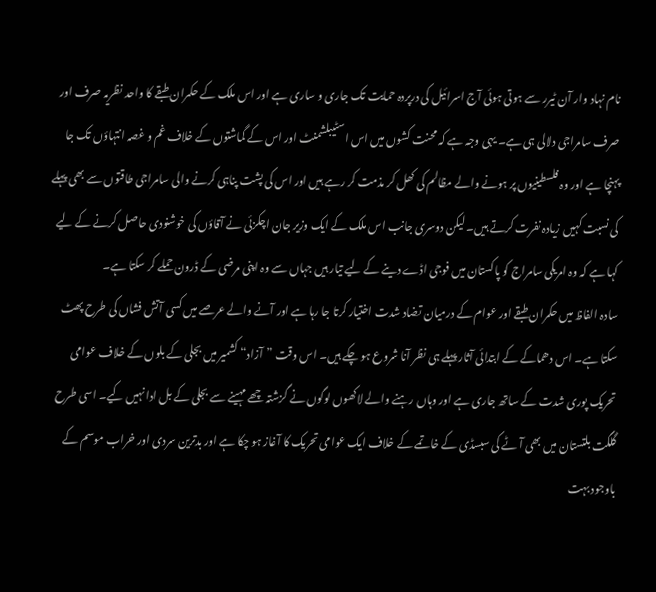نام نہاد وار آن ٹیرر سے ہوتی ہوئی آج اسرائیل کی درپردہ حمایت تک جاری و ساری ہے اور اس ملک کے حکمران طبقے کا واحد نظریہ صرف اور صرف سامراجی دلالی ہی ہے۔ یہی وجہ ہے کہ محنت کشوں میں اس اسٹیبلشمنٹ اور اس کے گماشتوں کے خلاف غم و غصہ انتہاؤں تک جا پہنچا ہے اور وہ فلسطینیوں پر ہونے والے مظالم کی کھل کر مذمت کر رہے ہیں اور اس کی پشت پناہی کرنے والی سامراجی طاقتوں سے بھی پہلے کی نسبت کہیں زیادہ نفرت کرتے ہیں۔ لیکن دوسری جانب اس ملک کے ایک وزیر جان اچکزئی نے آقاؤں کی خوشنودی حاصل کرنے کے لیے کہا ہے کہ وہ امریکی سامراج کو پاکستان میں فوجی اڈے دینے کے لیے تیار ہیں جہاں سے وہ اپنی مرضی کے ڈرون حملے کر سکتا ہے۔
سادہ الفاظ میں حکمران طبقے اور عوام کے درمیان تضاد شدت اختیار کرتا جا رہا ہے اور آنے والے عرصے میں کسی آتش فشاں کی طرح پھٹ سکتا ہے۔ اس دھماکے کے ابتدائی آثار پہلے ہی نظر آنا شروع ہو چکے ہیں۔ اس وقت ”آزاد“ کشمیر میں بجلی کے بلوں کے خلاف عوامی تحریک پوری شدت کے ساتھ جاری ہے اور وہاں رہنے والے لاکھوں لوگوں نے گزشتہ چھے مہینے سے بجلی کے بل ادا نہیں کیے۔ اسی طرح گلگت بلتستان میں بھی آٹے کی سبسڈی کے خاتمے کے خلاف ایک عوامی تحریک کا آغاز ہو چکا ہے اور بدترین سردی اور خراب موسم کے باوجود بہت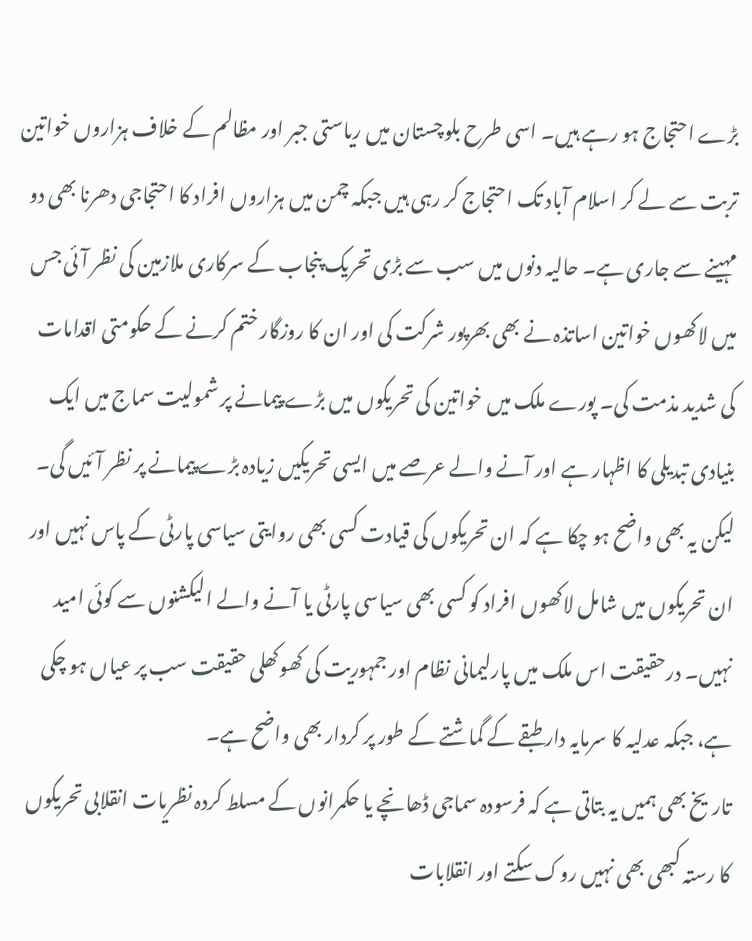بڑے احتجاج ہو رہے ہیں۔ اسی طرح بلوچستان میں ریاستی جبر اور مظالم کے خلاف ہزاروں خواتین تربت سے لے کر اسلام آباد تک احتجاج کر رہی ہیں جبکہ چمن میں ہزاروں افراد کا احتجاجی دھرنا بھی دو مہینے سے جاری ہے۔ حالیہ دنوں میں سب سے بڑی تحریک پنجاب کے سرکاری ملازمین کی نظر آئی جس میں لاکھوں خواتین اساتذہ نے بھی بھرپور شرکت کی اور ان کا روزگار ختم کرنے کے حکومتی اقدامات کی شدید مذمت کی۔ پورے ملک میں خواتین کی تحریکوں میں بڑے پیمانے پر شمولیت سماج میں ایک بنیادی تبدیلی کا اظہار ہے اور آنے والے عرصے میں ایسی تحریکیں زیادہ بڑے پیمانے پر نظر آئیں گی۔ لیکن یہ بھی واضح ہو چکا ہے کہ ان تحریکوں کی قیادت کسی بھی روایتی سیاسی پارٹی کے پاس نہیں اور ان تحریکوں میں شامل لاکھوں افراد کو کسی بھی سیاسی پارٹی یا آنے والے الیکشنوں سے کوئی امید نہیں۔ درحقیقت اس ملک میں پارلیمانی نظام اور جمہوریت کی کھوکھلی حقیقت سب پر عیاں ہو چکی ہے، جبکہ عدلیہ کا سرمایہ دار طبقے کے گماشتے کے طور پر کردار بھی واضح ہے۔
تاریخ بھی ہمیں یہ بتاتی ہے کہ فرسودہ سماجی ڈھانچے یا حکمرانوں کے مسلط کردہ نظریات انقلابی تحریکوں کا رستہ کبھی بھی نہیں روک سکتے اور انقلابات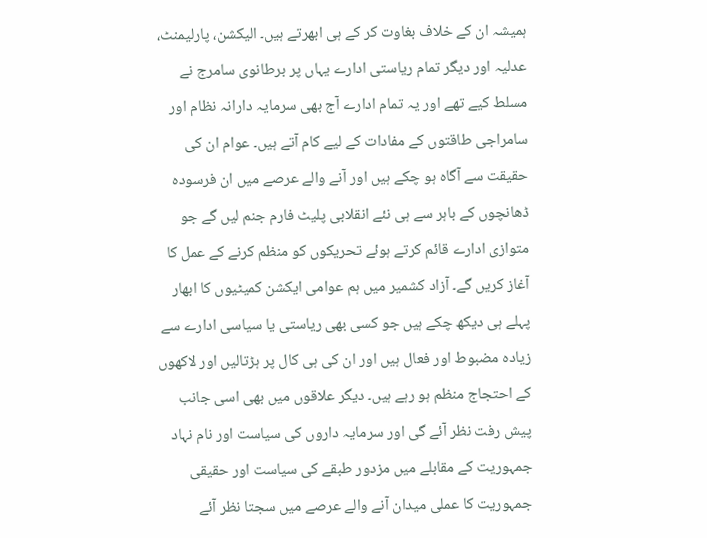ہمیشہ ان کے خلاف بغاوت کر کے ہی ابھرتے ہیں۔ الیکشن، پارلیمنٹ، عدلیہ اور دیگر تمام ریاستی ادارے یہاں پر برطانوی سامرج نے مسلط کیے تھے اور یہ تمام ادارے آج بھی سرمایہ دارانہ نظام اور سامراجی طاقتوں کے مفادات کے لیے کام آتے ہیں۔ عوام ان کی حقیقت سے آگاہ ہو چکے ہیں اور آنے والے عرصے میں ان فرسودہ ڈھانچوں کے باہر سے ہی نئے انقلابی پلیٹ فارم جنم لیں گے جو متوازی ادارے قائم کرتے ہوئے تحریکوں کو منظم کرنے کے عمل کا آغاز کریں گے۔ آزاد کشمیر میں ہم عوامی ایکشن کمیٹیوں کا ابھار پہلے ہی دیکھ چکے ہیں جو کسی بھی ریاستی یا سیاسی ادارے سے زیادہ مضبوط اور فعال ہیں اور ان کی ہی کال پر ہڑتالیں اور لاکھوں کے احتجاج منظم ہو رہے ہیں۔ دیگر علاقوں میں بھی اسی جانب پیش رفت نظر آئے گی اور سرمایہ داروں کی سیاست اور نام نہاد جمہوریت کے مقابلے میں مزدور طبقے کی سیاست اور حقیقی جمہوریت کا عملی میدان آنے والے عرصے میں سجتا نظر آئے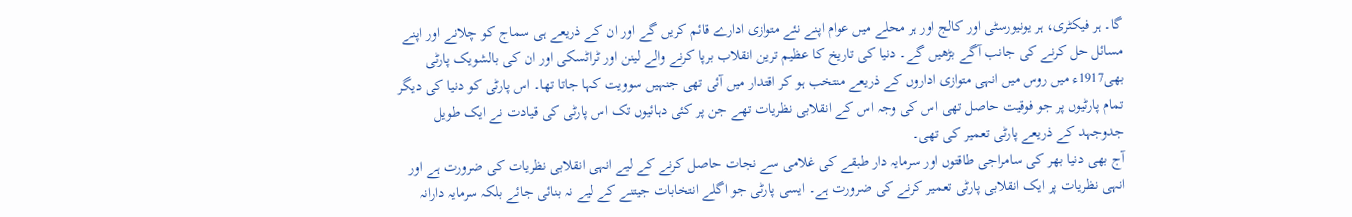گا۔ ہر فیکٹری، ہر یونیورسٹی اور کالج اور ہر محلے میں عوام اپنے نئے متوازی ادارے قائم کریں گے اور ان کے ذریعے ہی سماج کو چلانے اور اپنے مسائل حل کرنے کی جانب آگے بڑھیں گے۔ دنیا کی تاریخ کا عظیم ترین انقلاب برپا کرنے والے لینن اور ٹراٹسکی اور ان کی بالشویک پارٹی بھی1917ء میں روس میں انہی متوازی اداروں کے ذریعے منتخب ہو کر اقتدار میں آئی تھی جنہیں سوویت کہا جاتا تھا۔ اس پارٹی کو دنیا کی دیگر تمام پارٹیوں پر جو فوقیت حاصل تھی اس کی وجہ اس کے انقلابی نظریات تھے جن پر کئی دہائیوں تک اس پارٹی کی قیادت نے ایک طویل جدوجہد کے ذریعے پارٹی تعمیر کی تھی۔
آج بھی دنیا بھر کی سامراجی طاقتوں اور سرمایہ دار طبقے کی غلامی سے نجات حاصل کرنے کے لیے انہی انقلابی نظریات کی ضرورت ہے اور انہی نظریات پر ایک انقلابی پارٹی تعمیر کرنے کی ضرورت ہے۔ ایسی پارٹی جو اگلے انتخابات جیتنے کے لیے نہ بنائی جائے بلکہ سرمایہ دارانہ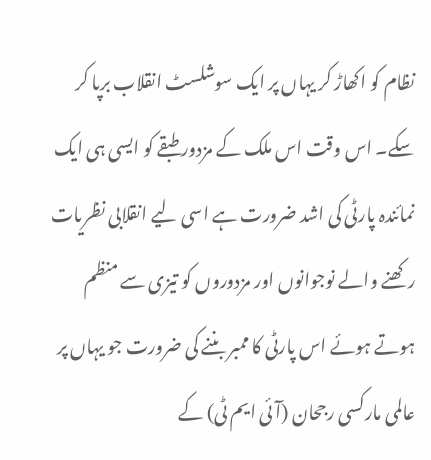نظام کو اکھاڑ کر یہاں پر ایک سوشلسٹ انقلاب برپا کر سکے۔ اس وقت اس ملک کے مزدور طبقے کو ایسی ہی ایک نمائندہ پارٹی کی اشد ضرورت ہے اسی لیے انقلابی نظریات رکھنے والے نوجوانوں اور مزدوروں کو تیزی سے منظم ہوتے ہوئے اس پارٹی کا ممبر بننے کی ضرورت جو یہاں پر عالمی مارکسی رجحان (آئی ایم ٹی) کے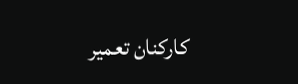کارکنان تعمیر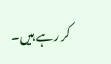کر رہے ہیں۔